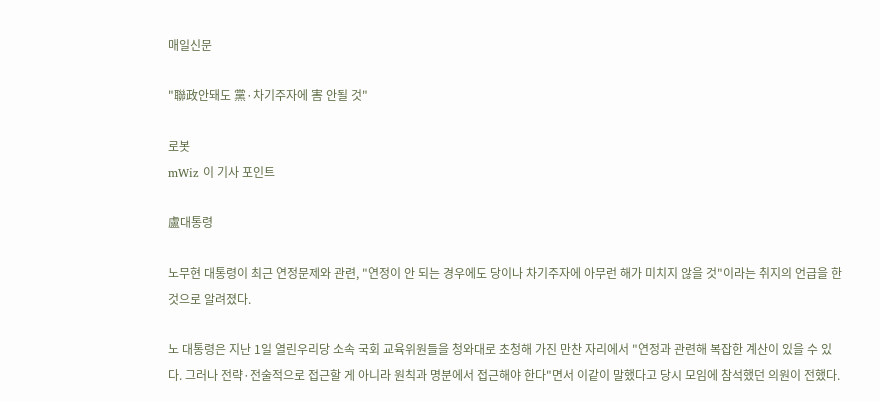매일신문

"聯政안돼도 黨·차기주자에 害 안될 것"

로봇
mWiz 이 기사 포인트

盧대통령

노무현 대통령이 최근 연정문제와 관련, "연정이 안 되는 경우에도 당이나 차기주자에 아무런 해가 미치지 않을 것"이라는 취지의 언급을 한 것으로 알려졌다.

노 대통령은 지난 1일 열린우리당 소속 국회 교육위원들을 청와대로 초청해 가진 만찬 자리에서 "연정과 관련해 복잡한 계산이 있을 수 있다. 그러나 전략·전술적으로 접근할 게 아니라 원칙과 명분에서 접근해야 한다"면서 이같이 말했다고 당시 모임에 참석했던 의원이 전했다.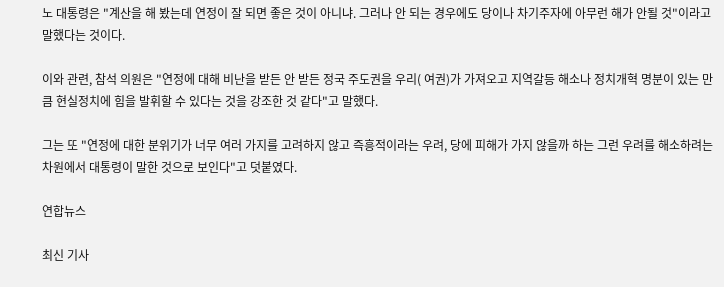노 대통령은 "계산을 해 봤는데 연정이 잘 되면 좋은 것이 아니냐. 그러나 안 되는 경우에도 당이나 차기주자에 아무런 해가 안될 것"이라고 말했다는 것이다.

이와 관련, 참석 의원은 "연정에 대해 비난을 받든 안 받든 정국 주도권을 우리( 여권)가 가져오고 지역갈등 해소나 정치개혁 명분이 있는 만큼 현실정치에 힘을 발휘할 수 있다는 것을 강조한 것 같다"고 말했다.

그는 또 "연정에 대한 분위기가 너무 여러 가지를 고려하지 않고 즉흥적이라는 우려, 당에 피해가 가지 않을까 하는 그런 우려를 해소하려는 차원에서 대통령이 말한 것으로 보인다"고 덧붙였다.

연합뉴스

최신 기사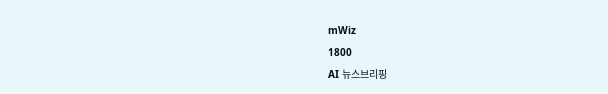mWiz
1800
AI 뉴스브리핑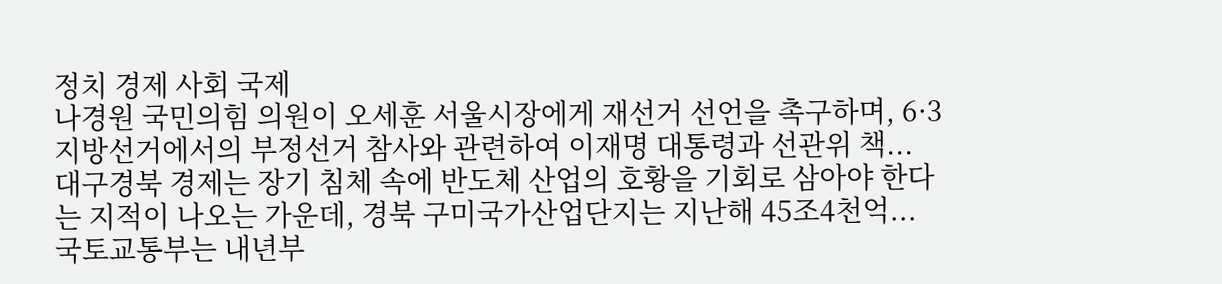정치 경제 사회 국제
나경원 국민의힘 의원이 오세훈 서울시장에게 재선거 선언을 촉구하며, 6·3 지방선거에서의 부정선거 참사와 관련하여 이재명 대통령과 선관위 책...
대구경북 경제는 장기 침체 속에 반도체 산업의 호황을 기회로 삼아야 한다는 지적이 나오는 가운데, 경북 구미국가산업단지는 지난해 45조4천억...
국토교통부는 내년부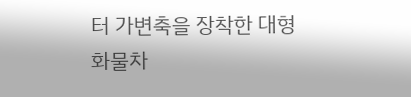터 가변축을 장착한 대형 화물차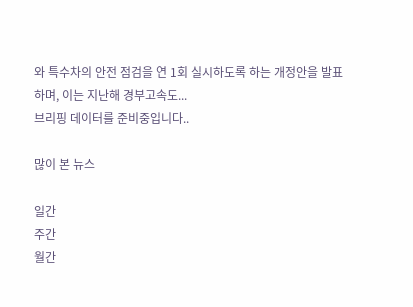와 특수차의 안전 점검을 연 1회 실시하도록 하는 개정안을 발표하며, 이는 지난해 경부고속도...
브리핑 데이터를 준비중입니다..

많이 본 뉴스

일간
주간
월간